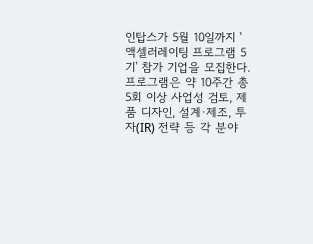인탑스가 5월 10일까지 '액셀러레이팅 프로그램 5기' 참가 기업을 모집한다.
프로그램은 약 10주간 총 5회 이상 사업성 검토, 제품 디자인, 설계·제조, 투자(IR) 전략 등 각 분야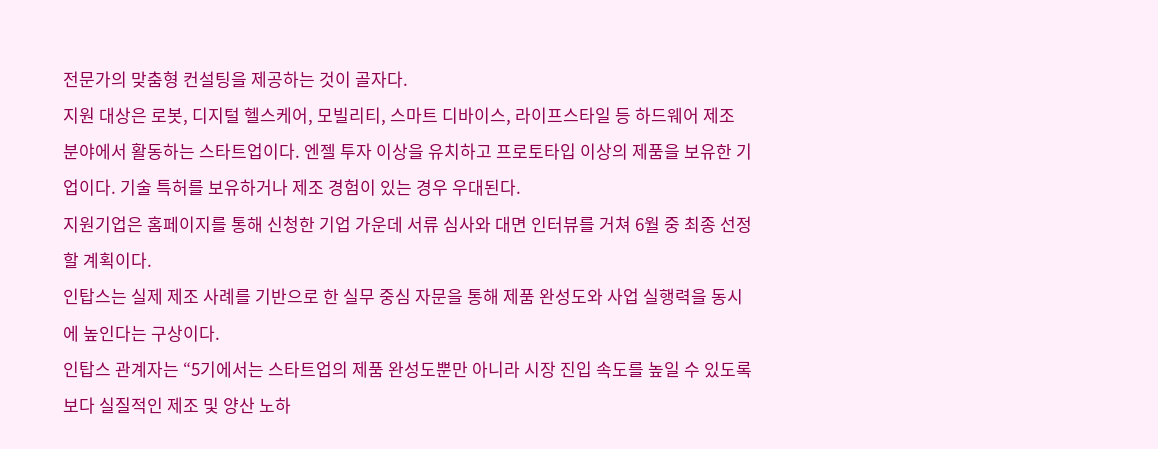전문가의 맞춤형 컨설팅을 제공하는 것이 골자다.
지원 대상은 로봇, 디지털 헬스케어, 모빌리티, 스마트 디바이스, 라이프스타일 등 하드웨어 제조 분야에서 활동하는 스타트업이다. 엔젤 투자 이상을 유치하고 프로토타입 이상의 제품을 보유한 기업이다. 기술 특허를 보유하거나 제조 경험이 있는 경우 우대된다.
지원기업은 홈페이지를 통해 신청한 기업 가운데 서류 심사와 대면 인터뷰를 거쳐 6월 중 최종 선정할 계획이다.
인탑스는 실제 제조 사례를 기반으로 한 실무 중심 자문을 통해 제품 완성도와 사업 실행력을 동시에 높인다는 구상이다.
인탑스 관계자는 “5기에서는 스타트업의 제품 완성도뿐만 아니라 시장 진입 속도를 높일 수 있도록 보다 실질적인 제조 및 양산 노하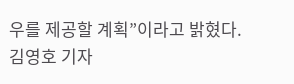우를 제공할 계획”이라고 밝혔다.
김영호 기자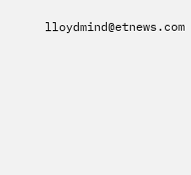lloydmind@etnews.com